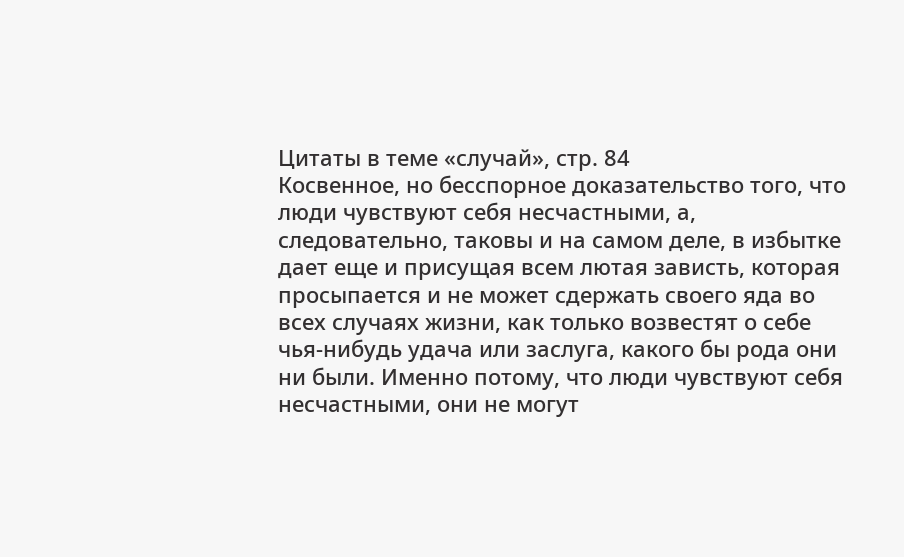Цитаты в теме «случай», стр. 84
Косвенное, но бесспорное доказательство того, что люди чувствуют себя несчастными, а, следовательно, таковы и на самом деле, в избытке дает еще и присущая всем лютая зависть, которая просыпается и не может сдержать своего яда во всех случаях жизни, как только возвестят о себе чья-нибудь удача или заслуга, какого бы рода они ни были. Именно потому, что люди чувствуют себя несчастными, они не могут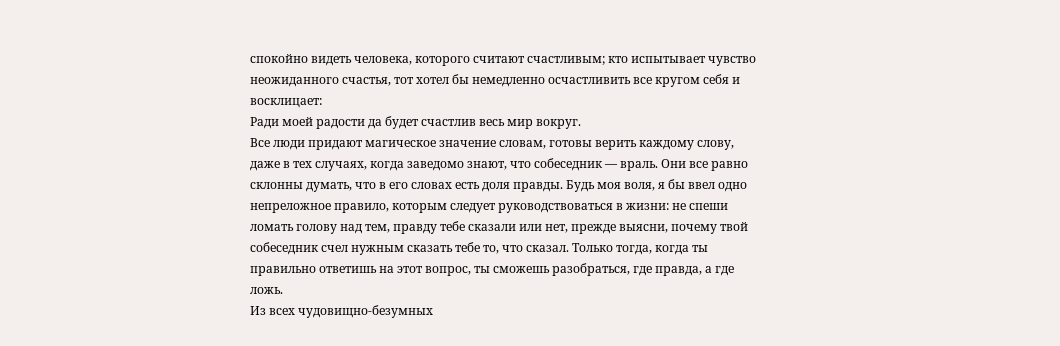спокойно видеть человека, которого считают счастливым; кто испытывает чувство неожиданного счастья, тот хотел бы немедленно осчастливить все кругом себя и восклицает:
Ради моей радости да будет счастлив весь мир вокруг.
Все люди придают магическое значение словам, готовы верить каждому слову, даже в тех случаях, когда заведомо знают, что собеседник — враль. Они все равно склонны думать, что в его словах есть доля правды. Будь моя воля, я бы ввел одно непреложное правило, которым следует руководствоваться в жизни: не спеши ломать голову над тем, правду тебе сказали или нет, прежде выясни, почему твой собеседник счел нужным сказать тебе то, что сказал. Только тогда, когда ты правильно ответишь на этот вопрос, ты сможешь разобраться, где правда, а где ложь.
Из всех чудовищно-безумных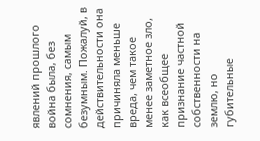явлений прошлого война была, без сомнения, самым безумным. Пожалуй, в действительности она причиняла меньше вреда, чем такое менее заметное зло, как всеобщее признание частной собственности на землю, но губительные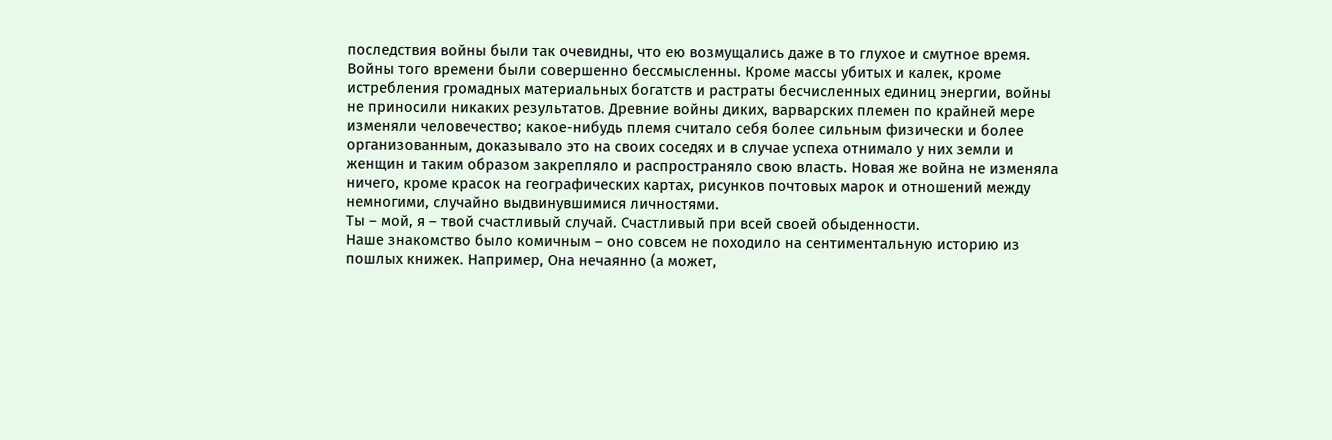последствия войны были так очевидны, что ею возмущались даже в то глухое и смутное время. Войны того времени были совершенно бессмысленны. Кроме массы убитых и калек, кроме истребления громадных материальных богатств и растраты бесчисленных единиц энергии, войны не приносили никаких результатов. Древние войны диких, варварских племен по крайней мере изменяли человечество; какое-нибудь племя считало себя более сильным физически и более организованным, доказывало это на своих соседях и в случае успеха отнимало у них земли и женщин и таким образом закрепляло и распространяло свою власть. Новая же война не изменяла ничего, кроме красок на географических картах, рисунков почтовых марок и отношений между немногими, случайно выдвинувшимися личностями.
Ты – мой, я – твой счастливый случай. Счастливый при всей своей обыденности.
Наше знакомство было комичным – оно совсем не походило на сентиментальную историю из пошлых книжек. Например, Она нечаянно (а может,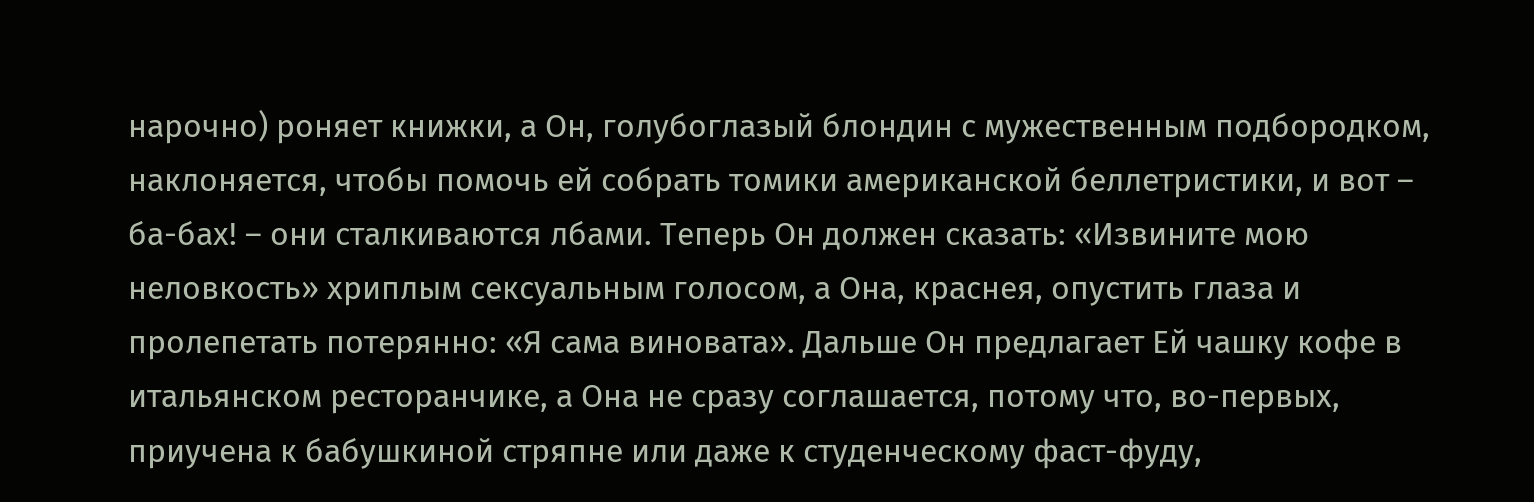нарочно) роняет книжки, а Он, голубоглазый блондин с мужественным подбородком, наклоняется, чтобы помочь ей собрать томики американской беллетристики, и вот – ба-бах! – они сталкиваются лбами. Теперь Он должен сказать: «Извините мою неловкость» хриплым сексуальным голосом, а Она, краснея, опустить глаза и пролепетать потерянно: «Я сама виновата». Дальше Он предлагает Ей чашку кофе в итальянском ресторанчике, а Она не сразу соглашается, потому что, во-первых, приучена к бабушкиной стряпне или даже к студенческому фаст-фуду,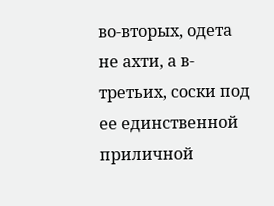во-вторых, одета не ахти, а в-третьих, соски под ее единственной приличной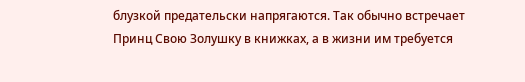блузкой предательски напрягаются. Так обычно встречает Принц Свою Золушку в книжках, а в жизни им требуется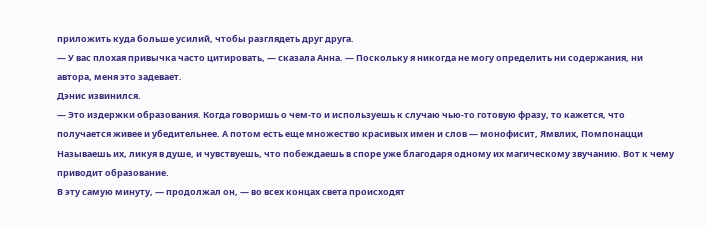приложить куда больше усилий, чтобы разглядеть друг друга.
— У вас плохая привычка часто цитировать, — сказала Анна. — Поскольку я никогда не могу определить ни содержания, ни автора, меня это задевает.
Дэнис извинился.
— Это издержки образования. Когда говоришь о чем-то и используешь к случаю чью-то готовую фразу, то кажется, что получается живее и убедительнее. А потом есть еще множество красивых имен и слов — монофисит, Ямвлих, Помпонацци Называешь их, ликуя в душе, и чувствуешь, что побеждаешь в споре уже благодаря одному их магическому звучанию. Вот к чему приводит образование.
В эту самую минуту, — продолжал он, — во всех концах света происходят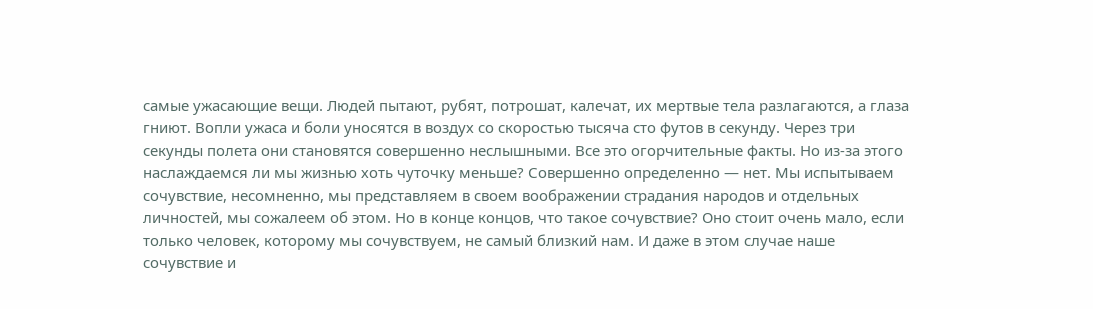самые ужасающие вещи. Людей пытают, рубят, потрошат, калечат, их мертвые тела разлагаются, а глаза гниют. Вопли ужаса и боли уносятся в воздух со скоростью тысяча сто футов в секунду. Через три секунды полета они становятся совершенно неслышными. Все это огорчительные факты. Но из-за этого наслаждаемся ли мы жизнью хоть чуточку меньше? Совершенно определенно — нет. Мы испытываем сочувствие, несомненно, мы представляем в своем воображении страдания народов и отдельных личностей, мы сожалеем об этом. Но в конце концов, что такое сочувствие? Оно стоит очень мало, если только человек, которому мы сочувствуем, не самый близкий нам. И даже в этом случае наше сочувствие и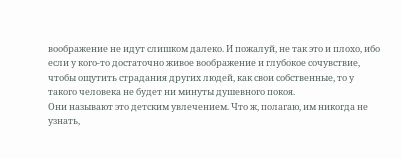воображение не идут слишком далеко. И пожалуй, не так это и плохо, ибо если у кого-то достаточно живое воображение и глубокое сочувствие, чтобы ощутить страдания других людей, как свои собственные, то у такого человека не будет ни минуты душевного покоя.
Они называют это детским увлечением. Что ж, полагаю, им никогда не узнать,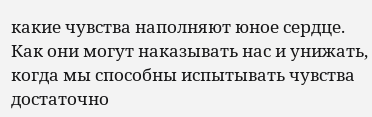какие чувства наполняют юное сердце. Как они могут наказывать нас и унижать, когда мы способны испытывать чувства достаточно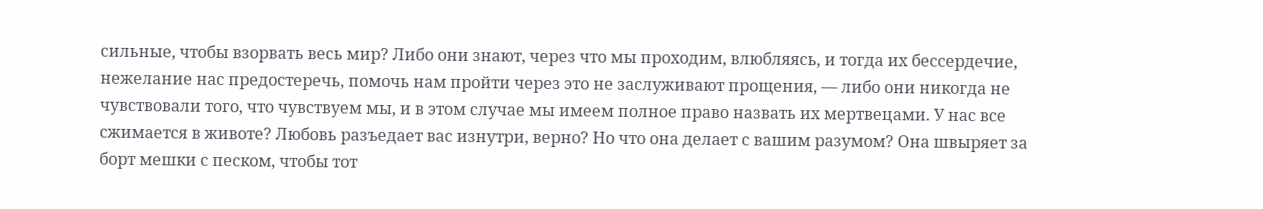сильные, чтобы взорвать весь мир? Либо они знают, через что мы проходим, влюбляясь, и тогда их бессердечие, нежелание нас предостеречь, помочь нам пройти через это не заслуживают прощения, — либо они никогда не чувствовали того, что чувствуем мы, и в этом случае мы имеем полное право назвать их мертвецами. У нас все сжимается в животе? Любовь разъедает вас изнутри, верно? Но что она делает с вашим разумом? Она швыряет за борт мешки с песком, чтобы тот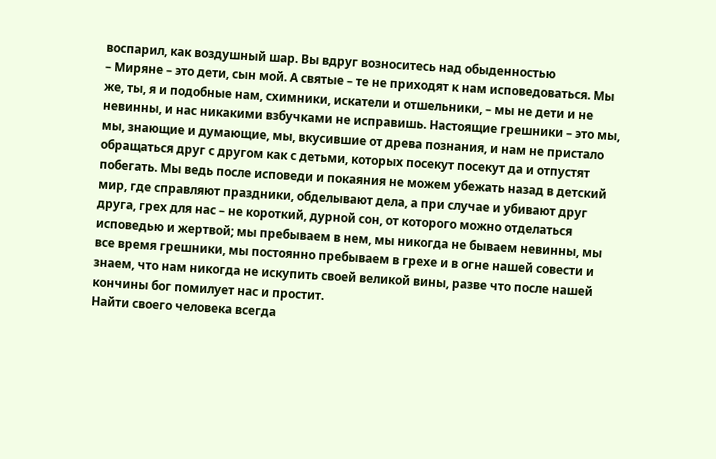воспарил, как воздушный шар. Вы вдруг возноситесь над обыденностью
– Миряне – это дети, сын мой. А святые – те не приходят к нам исповедоваться. Мы же, ты, я и подобные нам, схимники, искатели и отшельники, – мы не дети и не невинны, и нас никакими взбучками не исправишь. Настоящие грешники – это мы, мы, знающие и думающие, мы, вкусившие от древа познания, и нам не пристало обращаться друг с другом как с детьми, которых посекут посекут да и отпустят побегать. Мы ведь после исповеди и покаяния не можем убежать назад в детский мир, где справляют праздники, обделывают дела, а при случае и убивают друг друга, грех для нас – не короткий, дурной сон, от которого можно отделаться исповедью и жертвой; мы пребываем в нем, мы никогда не бываем невинны, мы все время грешники, мы постоянно пребываем в грехе и в огне нашей совести и знаем, что нам никогда не искупить своей великой вины, разве что после нашей кончины бог помилует нас и простит.
Найти своего человека всегда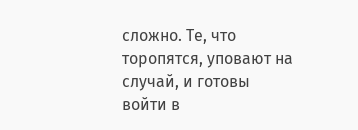сложно. Те, что торопятся, уповают на случай, и готовы войти в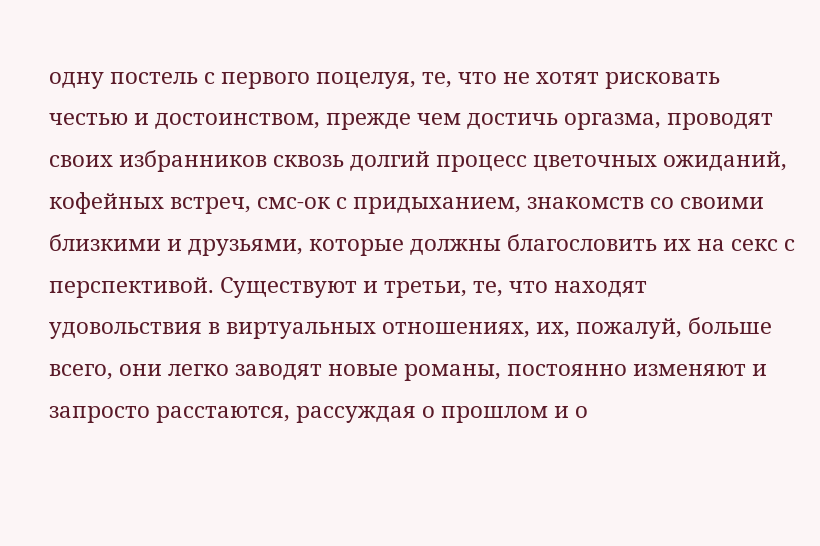одну постель с первого поцелуя, те, что не хотят рисковать честью и достоинством, прежде чем достичь оргазма, проводят своих избранников сквозь долгий процесс цветочных ожиданий, кофейных встреч, смс-ок с придыханием, знакомств со своими близкими и друзьями, которые должны благословить их на секс с перспективой. Существуют и третьи, те, что находят удовольствия в виртуальных отношениях, их, пожалуй, больше всего, они легко заводят новые романы, постоянно изменяют и запросто расстаются, рассуждая о прошлом и о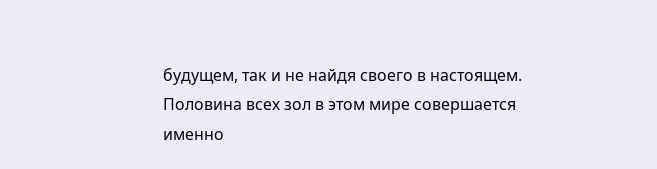будущем, так и не найдя своего в настоящем.
Половина всех зол в этом мире совершается именно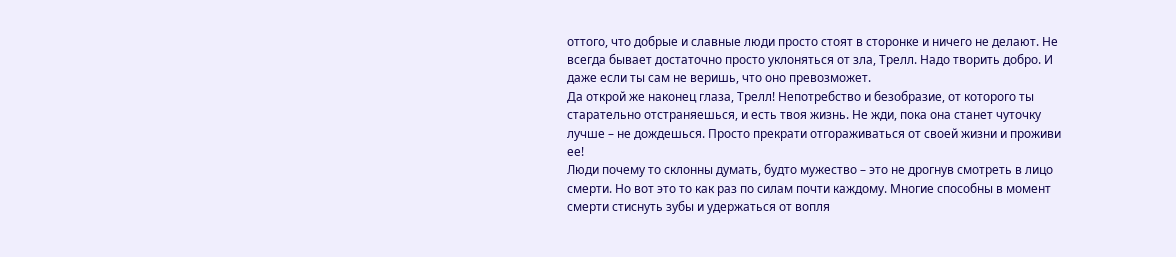оттого, что добрые и славные люди просто стоят в сторонке и ничего не делают. Не всегда бывает достаточно просто уклоняться от зла, Трелл. Надо творить добро. И даже если ты сам не веришь, что оно превозможет.
Да открой же наконец глаза, Трелл! Непотребство и безобразие, от которого ты старательно отстраняешься, и есть твоя жизнь. Не жди, пока она станет чуточку лучше – не дождешься. Просто прекрати отгораживаться от своей жизни и проживи ее!
Люди почему то склонны думать, будто мужество – это не дрогнув смотреть в лицо смерти. Но вот это то как раз по силам почти каждому. Многие способны в момент смерти стиснуть зубы и удержаться от вопля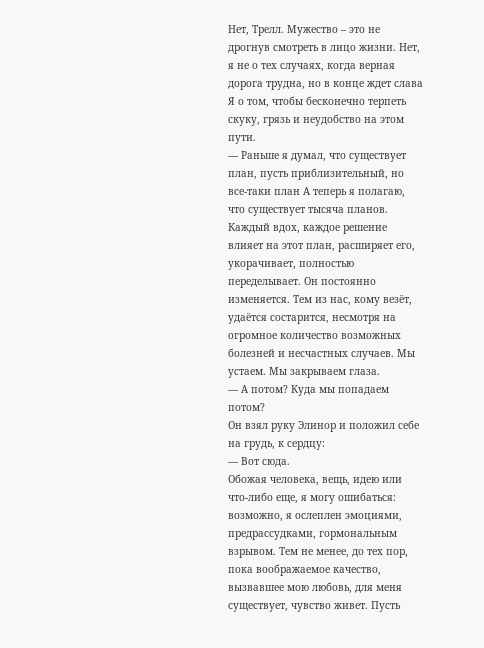Нет, Трелл. Мужество – это не дрогнув смотреть в лицо жизни. Нет, я не о тех случаях, когда верная дорога трудна, но в конце ждет слава Я о том, чтобы бесконечно терпеть скуку, грязь и неудобство на этом пути.
— Раньше я думал, что существует план, пусть приблизительный, но все-таки план А теперь я полагаю, что существует тысяча планов. Каждый вдох, каждое решение влияет на этот план, расширяет его, укорачивает, полностью переделывает. Он постоянно изменяется. Тем из нас, кому везёт, удаётся состарится, несмотря на огромное количество возможных болезней и несчастных случаев. Мы устаем. Мы закрываем глаза.
— А потом? Куда мы попадаем потом?
Он взял руку Элинор и положил себе на грудь, к сердцу:
— Вот сюда.
Обожая человека, вещь, идею или что-либо еще, я могу ошибаться: возможно, я ослеплен эмоциями, предрассудками, гормональным взрывом. Тем не менее, до тех пор, пока воображаемое качество, вызвавшее мою любовь, для меня существует, чувство живет. Пусть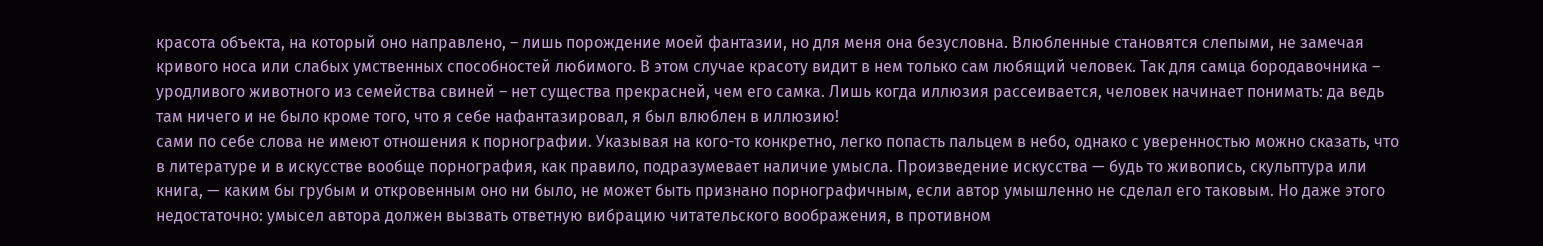красота объекта, на который оно направлено, – лишь порождение моей фантазии, но для меня она безусловна. Влюбленные становятся слепыми, не замечая кривого носа или слабых умственных способностей любимого. В этом случае красоту видит в нем только сам любящий человек. Так для самца бородавочника – уродливого животного из семейства свиней – нет существа прекрасней, чем его самка. Лишь когда иллюзия рассеивается, человек начинает понимать: да ведь там ничего и не было кроме того, что я себе нафантазировал, я был влюблен в иллюзию!
сами по себе слова не имеют отношения к порнографии. Указывая на кого-то конкретно, легко попасть пальцем в небо, однако с уверенностью можно сказать, что в литературе и в искусстве вообще порнография, как правило, подразумевает наличие умысла. Произведение искусства — будь то живопись, скульптура или книга, — каким бы грубым и откровенным оно ни было, не может быть признано порнографичным, если автор умышленно не сделал его таковым. Но даже этого недостаточно: умысел автора должен вызвать ответную вибрацию читательского воображения, в противном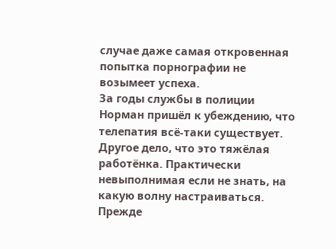случае даже самая откровенная попытка порнографии не возымеет успеха.
За годы службы в полиции Норман пришёл к убеждению, что телепатия всё-таки существует. Другое дело, что это тяжёлая работёнка. Практически невыполнимая если не знать, на какую волну настраиваться. Прежде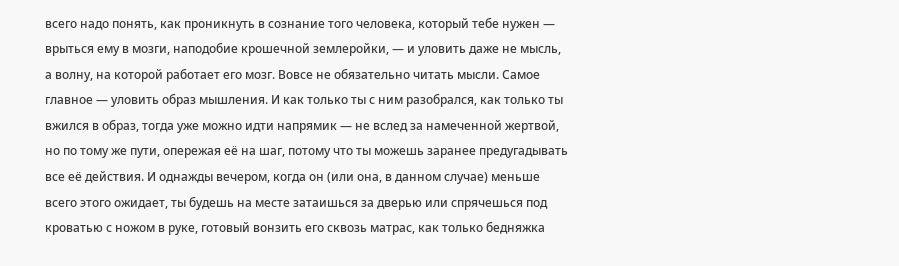всего надо понять, как проникнуть в сознание того человека, который тебе нужен — врыться ему в мозги, наподобие крошечной землеройки, — и уловить даже не мысль, а волну, на которой работает его мозг. Вовсе не обязательно читать мысли. Самое главное — уловить образ мышления. И как только ты с ним разобрался, как только ты вжился в образ, тогда уже можно идти напрямик — не вслед за намеченной жертвой, но по тому же пути, опережая её на шаг, потому что ты можешь заранее предугадывать все её действия. И однажды вечером, когда он (или она, в данном случае) меньше всего этого ожидает, ты будешь на месте затаишься за дверью или спрячешься под кроватью с ножом в руке, готовый вонзить его сквозь матрас, как только бедняжка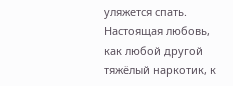уляжется спать.
Настоящая любовь, как любой другой тяжёлый наркотик, к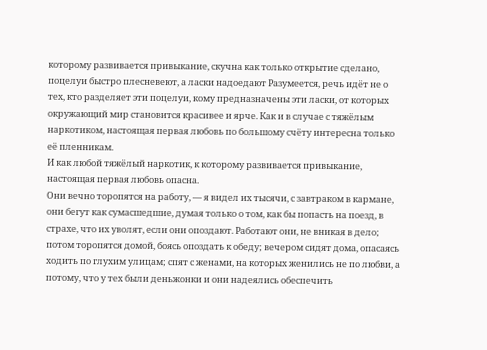которому развивается привыкание, скучна как только открытие сделано, поцелуи быстро плесневеют, а ласки надоедают Разумеется, речь идёт не о тех, кто разделяет эти поцелуи, кому предназначены эти ласки, от которых окружающий мир становится красивее и ярче. Как и в случае с тяжёлым наркотиком, настоящая первая любовь по большому счёту интересна только её пленникам.
И как любой тяжёлый наркотик, к которому развивается привыкание, настоящая первая любовь опасна.
Они вечно торопятся на работу, — я видел их тысячи, с завтраком в кармане, они бегут как сумасшедшие, думая только о том, как бы попасть на поезд, в страхе, что их уволят, если они опоздают. Работают они, не вникая в дело; потом торопятся домой, боясь опоздать к обеду; вечером сидят дома, опасаясь ходить по глухим улицам; спят с женами, на которых женились не по любви, а потому, что у тех были деньжонки и они надеялись обеспечить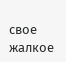свое жалкое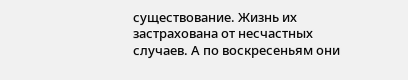существование. Жизнь их застрахована от несчастных случаев. А по воскресеньям они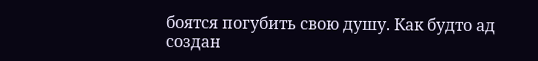боятся погубить свою душу. Как будто ад создан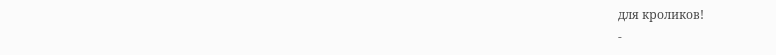для кроликов!
-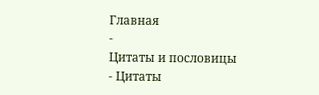Главная
-
Цитаты и пословицы
- Цитаты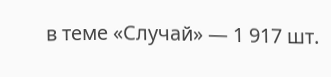в теме «Случай» — 1 917 шт.